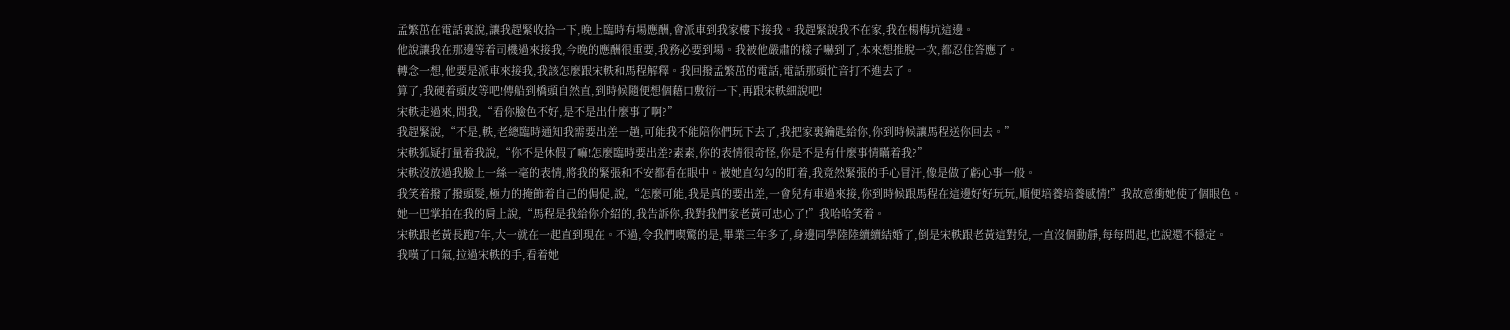孟繁茁在電話裏說,讓我趕緊收拾一下,晚上臨時有場應酬,會派車到我家樓下接我。我趕緊說我不在家,我在楊梅坑這邊。
他說讓我在那邊等着司機過來接我,今晚的應酬很重要,我務必要到場。我被他嚴肅的樣子嚇到了,本來想推脫一次,都忍住答應了。
轉念一想,他要是派車來接我,我該怎麼跟宋軼和馬程解釋。我回撥孟繁茁的電話,電話那頭忙音打不進去了。
算了,我硬着頭皮等吧!傳船到橋頭自然直,到時候隨便想個藉口敷衍一下,再跟宋軼細說吧!
宋軼走過來,問我,“看你臉色不好,是不是出什麼事了啊?”
我趕緊說,“不是,軼,老總臨時通知我需要出差一趟,可能我不能陪你們玩下去了,我把家裏鑰匙給你,你到時候讓馬程送你回去。”
宋軼狐疑打量着我說,“你不是休假了嘛!怎麼臨時要出差?素素,你的表情很奇怪,你是不是有什麼事情瞞着我?”
宋軼沒放過我臉上一絲一毫的表情,將我的緊張和不安都看在眼中。被她直勾勾的盯着,我竟然緊張的手心冒汗,像是做了虧心事一般。
我笑着撥了撥頭髮,極力的掩飾着自己的侷促,說,“怎麼可能,我是真的要出差,一會兒有車過來接,你到時候跟馬程在這邊好好玩玩,順便培養培養感情!”我故意衝她使了個眼色。
她一巴掌拍在我的肩上說,“馬程是我給你介紹的,我告訴你,我對我們家老黃可忠心了!”我哈哈笑着。
宋軼跟老黃長跑7年,大一就在一起直到現在。不過,令我們喫驚的是,畢業三年多了,身邊同學陸陸續續結婚了,倒是宋軼跟老黃這對兒,一直沒個動靜,每每問起,也說還不穩定。
我嘆了口氣,拉過宋軼的手,看着她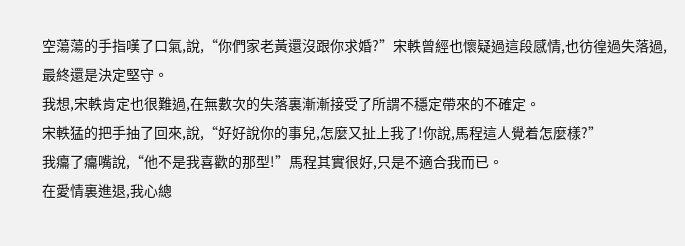空蕩蕩的手指嘆了口氣,說,“你們家老黃還沒跟你求婚?”宋軼曾經也懷疑過這段感情,也彷徨過失落過,最終還是決定堅守。
我想,宋軼肯定也很難過,在無數次的失落裏漸漸接受了所謂不穩定帶來的不確定。
宋軼猛的把手抽了回來,說,“好好說你的事兒,怎麼又扯上我了!你說,馬程這人覺着怎麼樣?”
我癟了癟嘴說,“他不是我喜歡的那型!”馬程其實很好,只是不適合我而已。
在愛情裏進退,我心總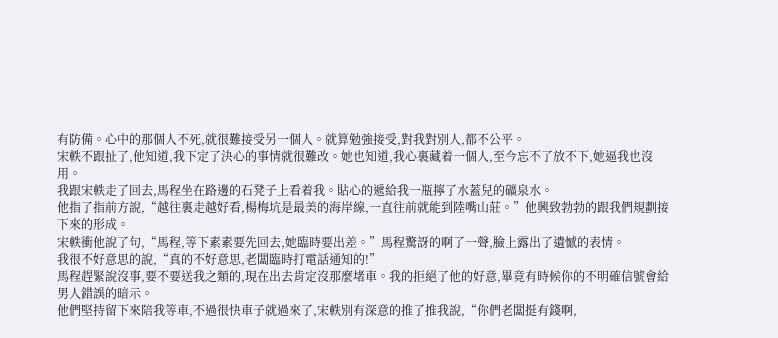有防備。心中的那個人不死,就很難接受另一個人。就算勉強接受,對我對別人,都不公平。
宋軼不跟扯了,他知道,我下定了決心的事情就很難改。她也知道,我心裏藏着一個人,至今忘不了放不下,她逼我也沒用。
我跟宋軼走了回去,馬程坐在路邊的石凳子上看着我。貼心的遞給我一瓶擰了水蓋兒的礦泉水。
他指了指前方說,“越往裏走越好看,楊梅坑是最美的海岸線,一直往前就能到陸嘴山莊。”他興致勃勃的跟我們規劃接下來的形成。
宋軼衝他說了句,“馬程,等下素素要先回去,她臨時要出差。”馬程驚訝的啊了一聲,臉上露出了遺憾的表情。
我很不好意思的說,“真的不好意思,老闆臨時打電話通知的!”
馬程趕緊說沒事,要不要送我之類的,現在出去肯定沒那麼堵車。我的拒絕了他的好意,畢竟有時候你的不明確信號會給男人錯誤的暗示。
他們堅持留下來陪我等車,不過很快車子就過來了,宋軼別有深意的推了推我說,“你們老闆挺有錢啊,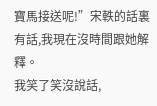寶馬接送呢!”宋軼的話裏有話,我現在沒時間跟她解釋。
我笑了笑沒說話,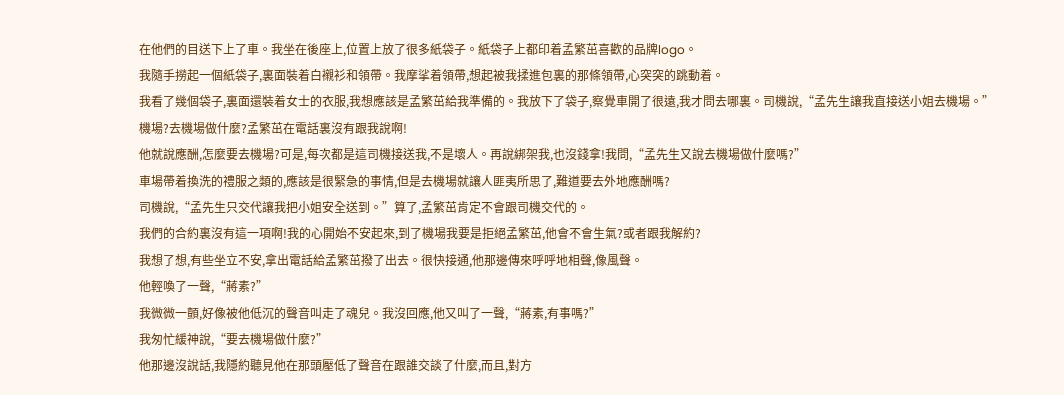在他們的目送下上了車。我坐在後座上,位置上放了很多紙袋子。紙袋子上都印着孟繁茁喜歡的品牌logo。
我隨手撈起一個紙袋子,裏面裝着白襯衫和領帶。我摩挲着領帶,想起被我揉進包裏的那條領帶,心突突的跳動着。
我看了幾個袋子,裏面還裝着女士的衣服,我想應該是孟繁茁給我準備的。我放下了袋子,察覺車開了很遠,我才問去哪裏。司機說,“孟先生讓我直接送小姐去機場。”
機場?去機場做什麼?孟繁茁在電話裏沒有跟我說啊!
他就說應酬,怎麼要去機場?可是,每次都是這司機接送我,不是壞人。再說綁架我,也沒錢拿!我問,“孟先生又說去機場做什麼嗎?”
車場帶着換洗的禮服之類的,應該是很緊急的事情,但是去機場就讓人匪夷所思了,難道要去外地應酬嗎?
司機說,“孟先生只交代讓我把小姐安全送到。”算了,孟繁茁肯定不會跟司機交代的。
我們的合約裏沒有這一項啊!我的心開始不安起來,到了機場我要是拒絕孟繁茁,他會不會生氣?或者跟我解約?
我想了想,有些坐立不安,拿出電話給孟繁茁撥了出去。很快接通,他那邊傳來呼呼地相聲,像風聲。
他輕喚了一聲,“蔣素?”
我微微一顫,好像被他低沉的聲音叫走了魂兒。我沒回應,他又叫了一聲,“蔣素,有事嗎?”
我匆忙緩神說,“要去機場做什麼?”
他那邊沒說話,我隱約聽見他在那頭壓低了聲音在跟誰交談了什麼,而且,對方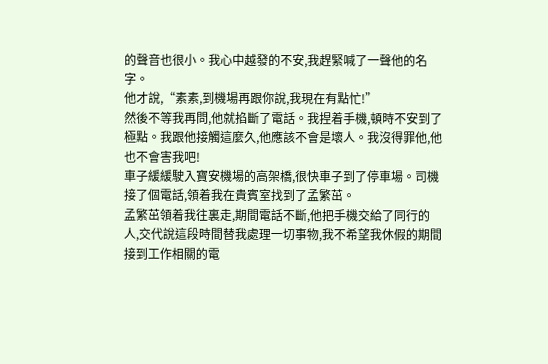的聲音也很小。我心中越發的不安,我趕緊喊了一聲他的名字。
他才說,“素素,到機場再跟你說,我現在有點忙!”
然後不等我再問,他就掐斷了電話。我捏着手機,頓時不安到了極點。我跟他接觸這麼久,他應該不會是壞人。我沒得罪他,他也不會害我吧!
車子緩緩駛入寶安機場的高架橋,很快車子到了停車場。司機接了個電話,領着我在貴賓室找到了孟繁茁。
孟繁茁領着我往裏走,期間電話不斷,他把手機交給了同行的人,交代說這段時間替我處理一切事物,我不希望我休假的期間接到工作相關的電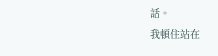話。
我頓住站在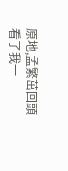原地,孟繁茁回頭看了我一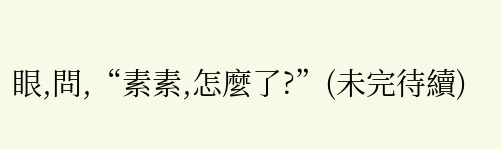眼,問,“素素,怎麼了?”(未完待續)